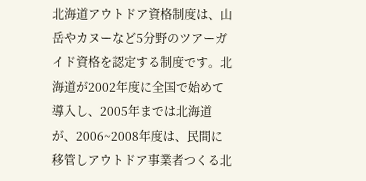北海道アウトドア資格制度は、山岳やカヌーなど5分野のツアーガイド資格を認定する制度です。北海道が2002年度に全国で始めて導入し、2005年までは北海道が、2006~2008年度は、民間に移管しアウトドア事業者つくる北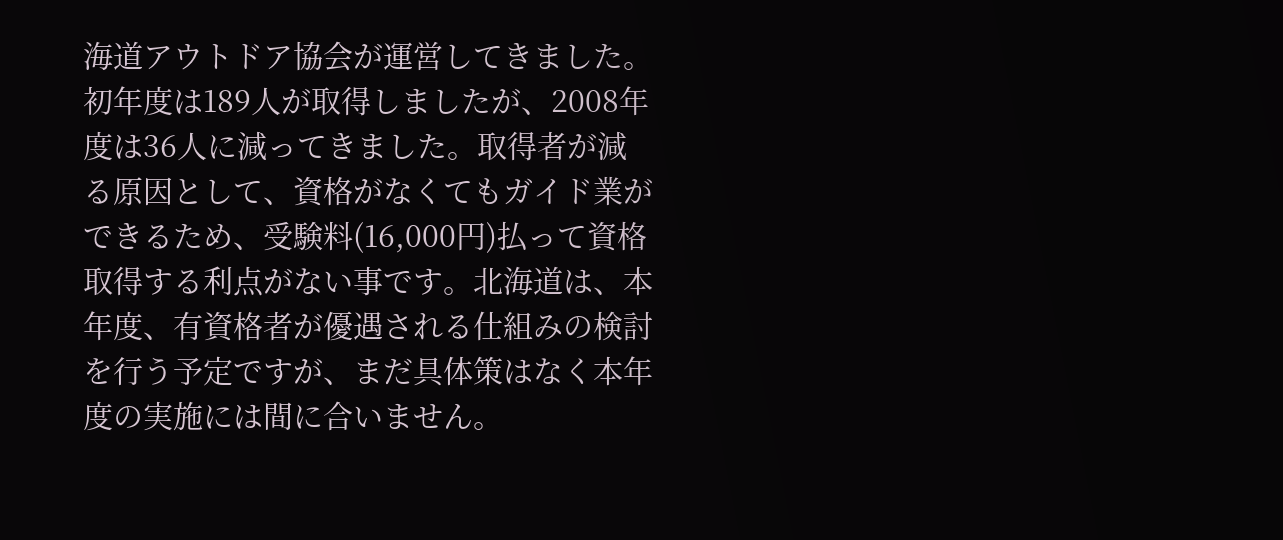海道アウトドア協会が運営してきました。初年度は189人が取得しましたが、2008年度は36人に減ってきました。取得者が減る原因として、資格がなくてもガイド業ができるため、受験料(16,000円)払って資格取得する利点がない事です。北海道は、本年度、有資格者が優遇される仕組みの検討を行う予定ですが、まだ具体策はなく本年度の実施には間に合いません。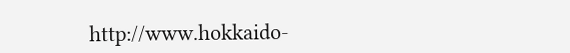http://www.hokkaido-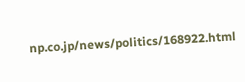np.co.jp/news/politics/168922.html